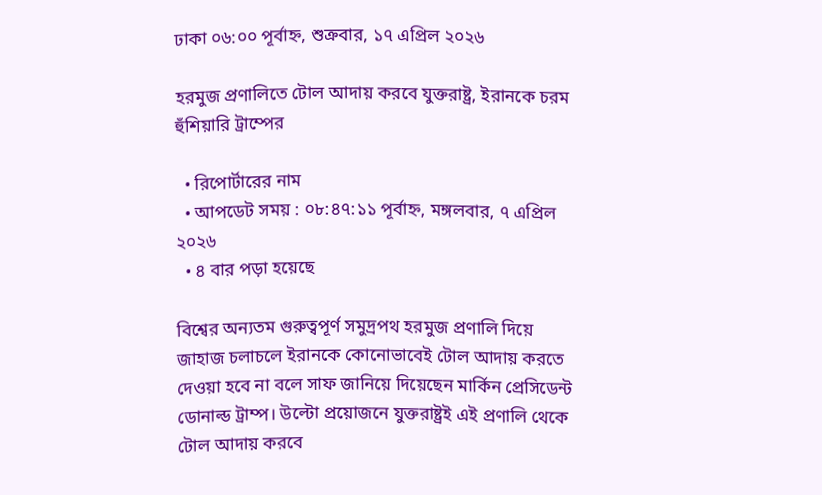ঢাকা ০৬:০০ পূর্বাহ্ন, শুক্রবার, ১৭ এপ্রিল ২০২৬

হরমুজ প্রণালিতে টোল আদায় করবে যুক্তরাষ্ট্র, ইরানকে চরম হুঁশিয়ারি ট্রাম্পের

  • রিপোর্টারের নাম
  • আপডেট সময় : ০৮:৪৭:১১ পূর্বাহ্ন, মঙ্গলবার, ৭ এপ্রিল ২০২৬
  • ৪ বার পড়া হয়েছে

বিশ্বের অন্যতম গুরুত্বপূর্ণ সমুদ্রপথ হরমুজ প্রণালি দিয়ে জাহাজ চলাচলে ইরানকে কোনোভাবেই টোল আদায় করতে দেওয়া হবে না বলে সাফ জানিয়ে দিয়েছেন মার্কিন প্রেসিডেন্ট ডোনাল্ড ট্রাম্প। উল্টো প্রয়োজনে যুক্তরাষ্ট্রই এই প্রণালি থেকে টোল আদায় করবে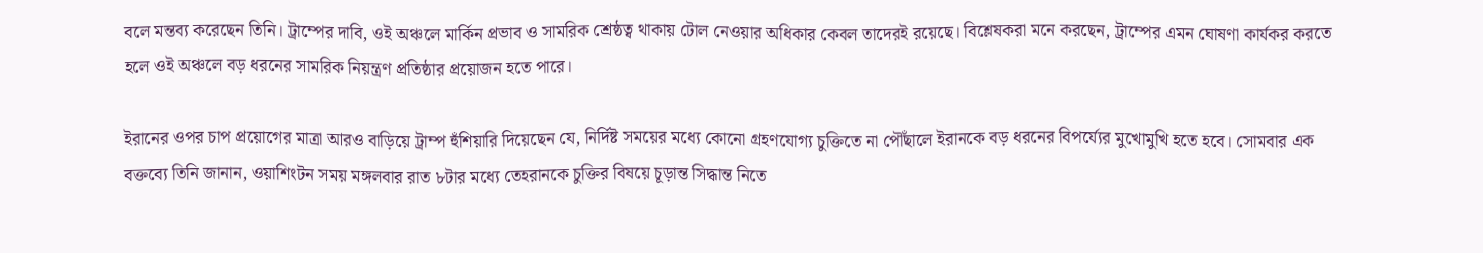বলে মন্তব্য করেছেন তিনি। ট্রাম্পের দাবি, ওই অঞ্চলে মার্কিন প্রভাব ও সামরিক শ্রেষ্ঠত্ব থাকায় টোল নেওয়ার অধিকার কেবল তাদেরই রয়েছে। বিশ্লেষকরা মনে করছেন, ট্রাম্পের এমন ঘোষণা কার্যকর করতে হলে ওই অঞ্চলে বড় ধরনের সামরিক নিয়ন্ত্রণ প্রতিষ্ঠার প্রয়োজন হতে পারে।

ইরানের ওপর চাপ প্রয়োগের মাত্রা আরও বাড়িয়ে ট্রাম্প হুঁশিয়ারি দিয়েছেন যে, নির্দিষ্ট সময়ের মধ্যে কোনো গ্রহণযোগ্য চুক্তিতে না পৌঁছালে ইরানকে বড় ধরনের বিপর্য্যের মুখোমুখি হতে হবে। সোমবার এক বক্তব্যে তিনি জানান, ওয়াশিংটন সময় মঙ্গলবার রাত ৮টার মধ্যে তেহরানকে চুক্তির বিষয়ে চূড়ান্ত সিদ্ধান্ত নিতে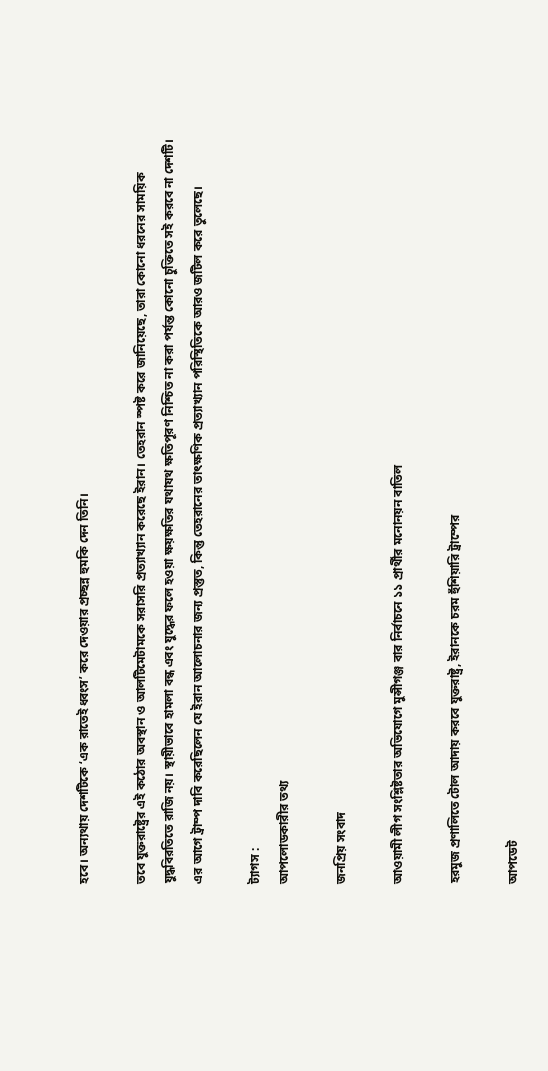হবে। অন্যথায় দেশটিকে ‘এক রাতেই ধ্বংস’ করে দেওয়ার প্রচ্ছন্ন হুমকি দেন তিনি।

তবে যুক্তরাষ্ট্রের এই কঠোর অবস্থান ও আলটিমেটামকে সরাসরি প্রত্যাখ্যান করেছে ইরান। তেহরান স্পষ্ট করে জানিয়েছে, তারা কোনো ধরনের সাময়িক যুদ্ধবিরতিতে রাজি নয়। স্থায়ীভাবে হামলা বন্ধ এবং যুদ্ধের ফলে হওয়া ক্ষয়ক্ষতির যথাযথ ক্ষতিপূরণ নিশ্চিত না করা পর্যন্ত কোনো চুক্তিতে সই করবে না দেশটি। এর আগে ট্রাম্প দাবি করেছিলেন যে ইরান আলোচনার জন্য প্রস্তুত, কিন্তু তেহরানের তাৎক্ষণিক প্রত্যাখ্যান পরিস্থিতিকে আরও জটিল করে তুলেছে।

ট্যাগস :
আপলোডকারীর তথ্য

জনপ্রিয় সংবাদ

আওয়ামী লীগ সংশ্লিষ্টতার অভিযোগে মুন্সীগঞ্জ বার নির্বাচনে ১১ প্রার্থীর মনোনয়ন বাতিল

হরমুজ প্রণালিতে টোল আদায় করবে যুক্তরাষ্ট্র, ইরানকে চরম হুঁশিয়ারি ট্রাম্পের

আপডেট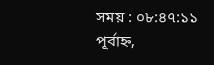সময় : ০৮:৪৭:১১ পূর্বাহ্ন,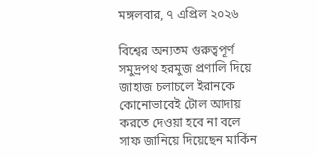মঙ্গলবার, ৭ এপ্রিল ২০২৬

বিশ্বের অন্যতম গুরুত্বপূর্ণ সমুদ্রপথ হরমুজ প্রণালি দিয়ে জাহাজ চলাচলে ইরানকে কোনোভাবেই টোল আদায় করতে দেওয়া হবে না বলে সাফ জানিয়ে দিয়েছেন মার্কিন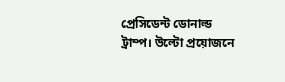প্রেসিডেন্ট ডোনাল্ড ট্রাম্প। উল্টো প্রয়োজনে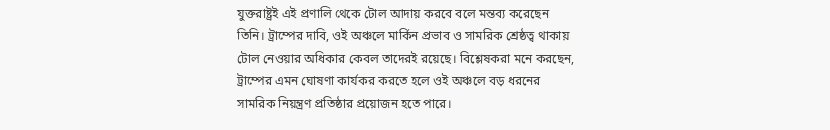যুক্তরাষ্ট্রই এই প্রণালি থেকে টোল আদায় করবে বলে মন্তব্য করেছেন তিনি। ট্রাম্পের দাবি, ওই অঞ্চলে মার্কিন প্রভাব ও সামরিক শ্রেষ্ঠত্ব থাকায় টোল নেওয়ার অধিকার কেবল তাদেরই রয়েছে। বিশ্লেষকরা মনে করছেন, ট্রাম্পের এমন ঘোষণা কার্যকর করতে হলে ওই অঞ্চলে বড় ধরনের সামরিক নিয়ন্ত্রণ প্রতিষ্ঠার প্রয়োজন হতে পারে।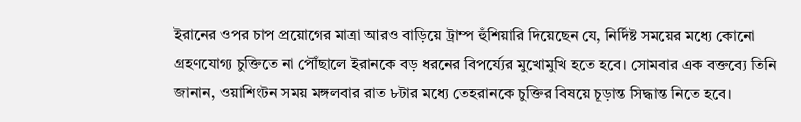ইরানের ওপর চাপ প্রয়োগের মাত্রা আরও বাড়িয়ে ট্রাম্প হুঁশিয়ারি দিয়েছেন যে, নির্দিষ্ট সময়ের মধ্যে কোনো গ্রহণযোগ্য চুক্তিতে না পৌঁছালে ইরানকে বড় ধরনের বিপর্য্যের মুখোমুখি হতে হবে। সোমবার এক বক্তব্যে তিনি জানান, ওয়াশিংটন সময় মঙ্গলবার রাত ৮টার মধ্যে তেহরানকে চুক্তির বিষয়ে চূড়ান্ত সিদ্ধান্ত নিতে হবে।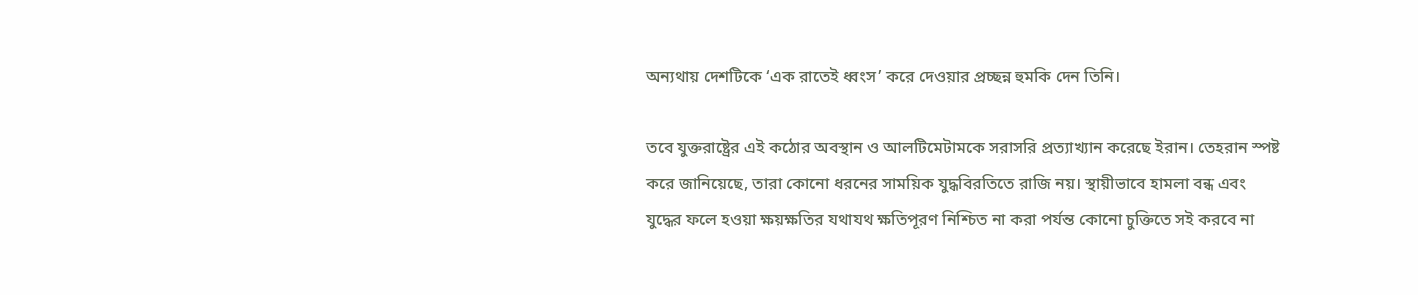অন্যথায় দেশটিকে ‘এক রাতেই ধ্বংস’ করে দেওয়ার প্রচ্ছন্ন হুমকি দেন তিনি।

তবে যুক্তরাষ্ট্রের এই কঠোর অবস্থান ও আলটিমেটামকে সরাসরি প্রত্যাখ্যান করেছে ইরান। তেহরান স্পষ্ট করে জানিয়েছে, তারা কোনো ধরনের সাময়িক যুদ্ধবিরতিতে রাজি নয়। স্থায়ীভাবে হামলা বন্ধ এবং যুদ্ধের ফলে হওয়া ক্ষয়ক্ষতির যথাযথ ক্ষতিপূরণ নিশ্চিত না করা পর্যন্ত কোনো চুক্তিতে সই করবে না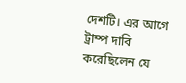দেশটি। এর আগে ট্রাম্প দাবি করেছিলেন যে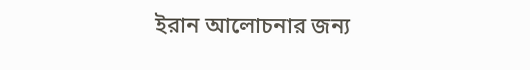ইরান আলোচনার জন্য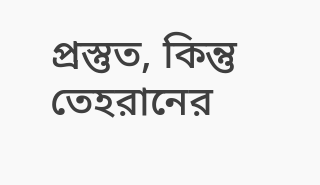প্রস্তুত, কিন্তু তেহরানের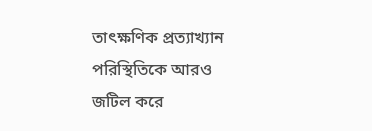তাৎক্ষণিক প্রত্যাখ্যান পরিস্থিতিকে আরও জটিল করে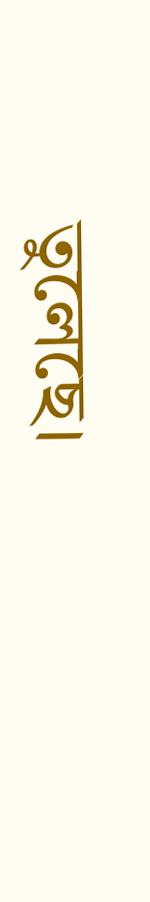তুলেছে।